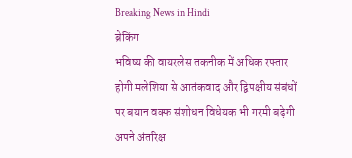Breaking News in Hindi
ब्रेकिंग
भविष्य की वायरलेस तकनीक में अधिक रफ्तार होगी मलेशिया से आतंकवाद और द्विपक्षीय संबंधों पर बयान वक्फ संशोधन विधेयक भी गरमी बढ़ेगी अपने अंतरिक्ष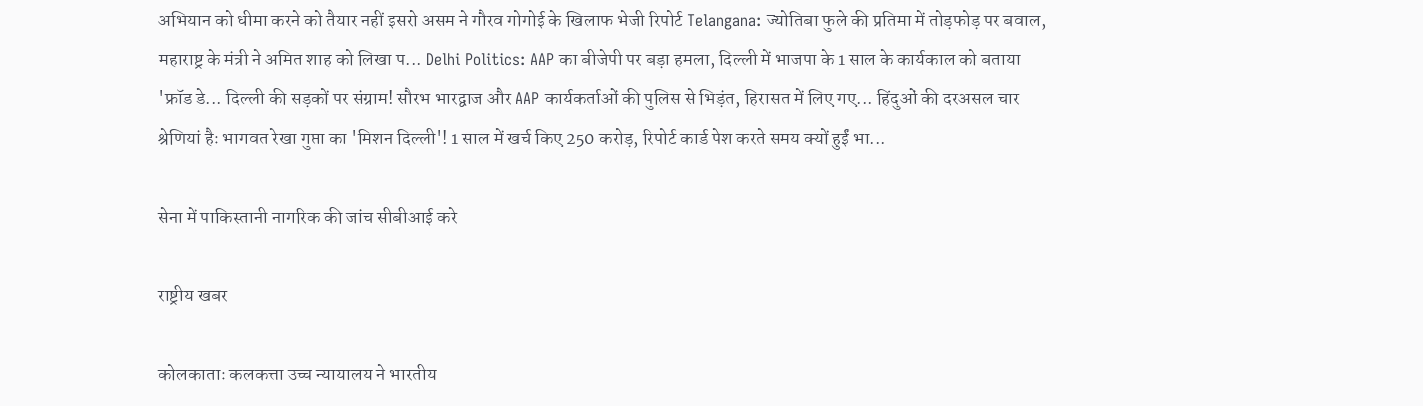अभियान को धीमा करने को तैयार नहीं इसरो असम ने गौरव गोगोई के खिलाफ भेजी रिपोर्ट Telangana: ज्योतिबा फुले की प्रतिमा में तोड़फोड़ पर बवाल, महाराष्ट्र के मंत्री ने अमित शाह को लिखा प... Delhi Politics: AAP का बीजेपी पर बड़ा हमला, दिल्ली में भाजपा के 1 साल के कार्यकाल को बताया 'फ्रॉड डे... दिल्ली की सड़कों पर संग्राम! सौरभ भारद्वाज और AAP कार्यकर्ताओं की पुलिस से भिड़ंत, हिरासत में लिए गए... हिंदुओं की दरअसल चार श्रेणियां हैः भागवत रेखा गुप्ता का 'मिशन दिल्ली'! 1 साल में खर्च किए 250 करोड़, रिपोर्ट कार्ड पेश करते समय क्यों हुईं भा...

सेना में पाकिस्तानी नागरिक की जांच सीबीआई करे

राष्ट्रीय खबर

कोलकाताः कलकत्ता उच्च न्यायालय ने भारतीय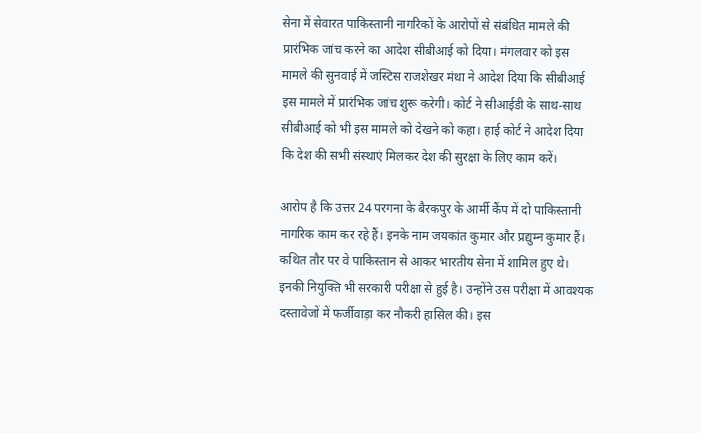सेना में सेवारत पाकिस्तानी नागरिकों के आरोपों से संबंधित मामले की प्रारंभिक जांच करने का आदेश सीबीआई को दिया। मंगलवार को इस मामले की सुनवाई में जस्टिस राजशेखर मंथा ने आदेश दिया कि सीबीआई इस मामले में प्रारंभिक जांच शुरू करेगी। कोर्ट ने सीआईडी के साथ-साथ सीबीआई को भी इस मामले को देखने को कहा। हाई कोर्ट ने आदेश दिया कि देश की सभी संस्थाएं मिलकर देश की सुरक्षा के लिए काम करें।

आरोप है कि उत्तर 24 परगना के बैरकपुर के आर्मी कैंप में दो पाकिस्तानी नागरिक काम कर रहे हैं। इनके नाम जयकांत कुमार और प्रद्युम्न कुमार हैं। कथित तौर पर वे पाकिस्तान से आकर भारतीय सेना में शामिल हुए थे। इनकी नियुक्ति भी सरकारी परीक्षा से हुई है। उन्होंने उस परीक्षा में आवश्यक दस्तावेजों में फर्जीवाड़ा कर नौकरी हासिल की। इस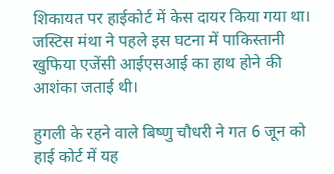शिकायत पर हाईकोर्ट में केस दायर किया गया था। जस्टिस मंथा ने पहले इस घटना में पाकिस्तानी खुफिया एजेंसी आईएसआई का हाथ होने की आशंका जताई थी।

हुगली के रहने वाले बिष्णु चौधरी ने गत 6 जून को हाई कोर्ट में यह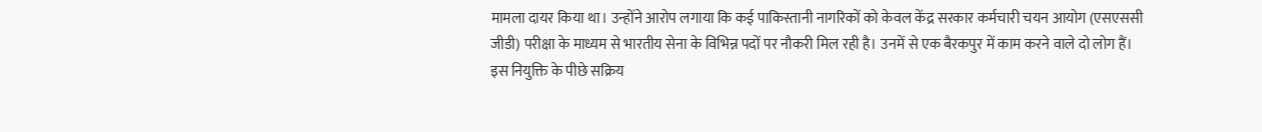मामला दायर किया था। उन्होंने आरोप लगाया कि कई पाकिस्तानी नागरिकों को केवल केंद्र सरकार कर्मचारी चयन आयोग (एसएससी जीडी) परीक्षा के माध्यम से भारतीय सेना के विभिन्न पदों पर नौकरी मिल रही है। उनमें से एक बैरकपुर में काम करने वाले दो लोग हैं। इस नियुक्ति के पीछे सक्रिय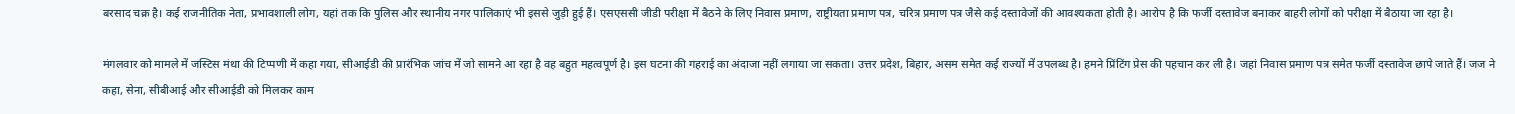बरसाद चक्र है। कई राजनीतिक नेता, प्रभावशाली लोग, यहां तक कि पुलिस और स्थानीय नगर पालिकाएं भी इससे जुड़ी हुई हैं। एसएससी जीडी परीक्षा में बैठने के लिए निवास प्रमाण, राष्ट्रीयता प्रमाण पत्र, चरित्र प्रमाण पत्र जैसे कई दस्तावेजों की आवश्यकता होती है। आरोप है कि फर्जी दस्तावेज बनाकर बाहरी लोगों को परीक्षा में बैठाया जा रहा है।

मंगलवार को मामले में जस्टिस मंथा की टिप्पणी में कहा गया, सीआईडी की प्रारंभिक जांच में जो सामने आ रहा है वह बहुत महत्वपूर्ण है। इस घटना की गहराई का अंदाजा नहीं लगाया जा सकता। उत्तर प्रदेश, बिहार, असम समेत कई राज्यों में उपलब्ध है। हमने प्रिंटिंग प्रेस की पहचान कर ली है। जहां निवास प्रमाण पत्र समेत फर्जी दस्तावेज छापे जाते हैं। जज ने कहा, सेना, सीबीआई और सीआईडी को मिलकर काम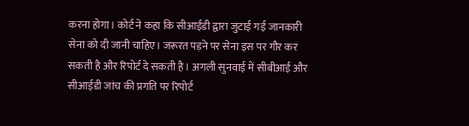करना होगा। कोर्ट ने कहा कि सीआईडी द्वारा जुटाई गई जानकारी सेना को दी जानी चाहिए। जरूरत पड़ने पर सेना इस पर गौर कर सकती है और रिपोर्ट दे सकती है। अगली सुनवाई में सीबीआई और सीआईडी जांच की प्रगति पर रिपोर्ट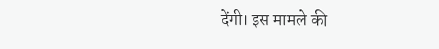देंगी। इस मामले की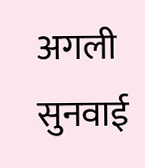अगली सुनवाई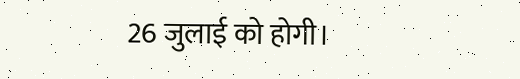26 जुलाई को होगी।